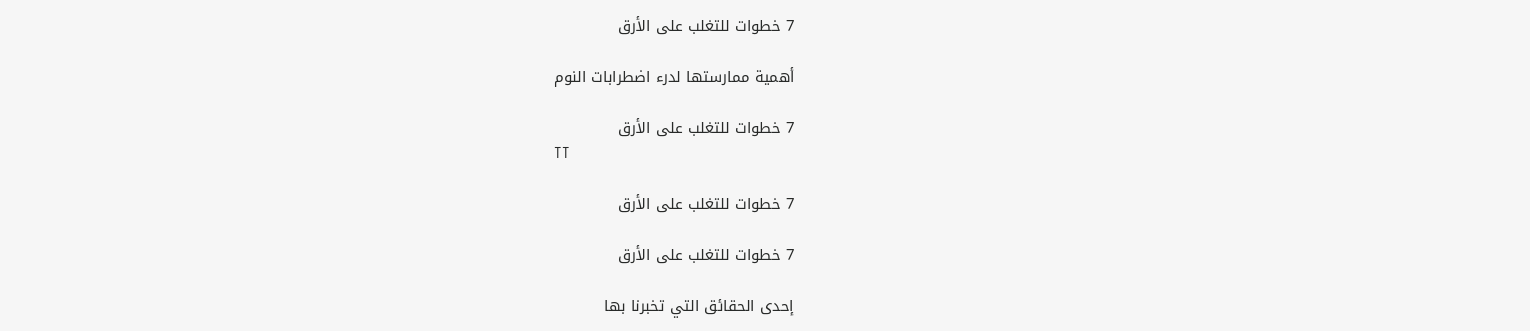7 خطوات للتغلب على الأرق

أهمية ممارستها لدرء اضطرابات النوم

7 خطوات للتغلب على الأرق
TT

7 خطوات للتغلب على الأرق

7 خطوات للتغلب على الأرق

إحدى الحقائق التي تخبرنا بها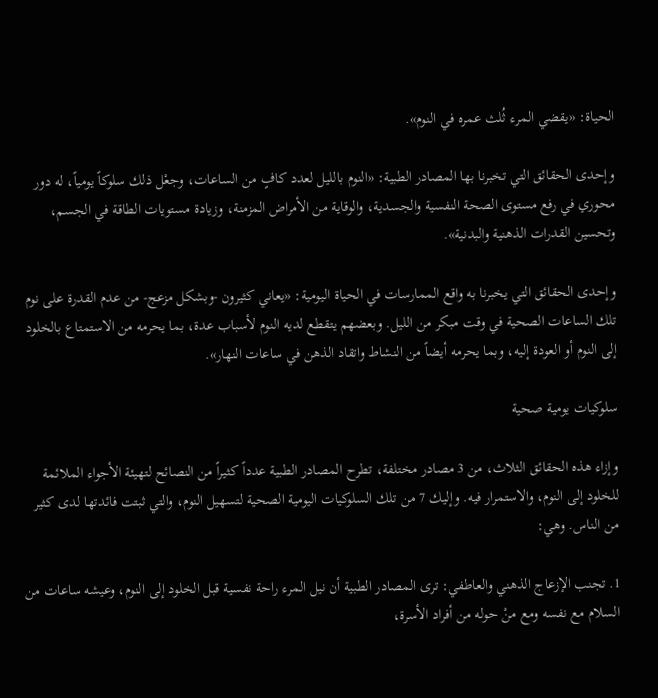الحياة: «يقضي المرء ثُلث عمره في النوم».

وإحدى الحقائق التي تخبرنا بها المصادر الطبية: «النوم بالليل لعدد كافٍ من الساعات، وجعْل ذلك سلوكاً يومياً، له دور محوري في رفع مستوى الصحة النفسية والجسدية، والوقاية من الأمراض المزمنة، وزيادة مستويات الطاقة في الجسم، وتحسين القدرات الذهنية والبدنية».

وإحدى الحقائق التي يخبرنا به واقع الممارسات في الحياة اليومية: «يعاني كثيرون -وبشكل مزعج- من عدم القدرة على نوم تلك الساعات الصحية في وقت مبكر من الليل. وبعضهم يتقطع لديه النوم لأسباب عدة، بما يحرمه من الاستمتاع بالخلود إلى النوم أو العودة إليه، وبما يحرمه أيضاً من النشاط واتقاد الذهن في ساعات النهار».

سلوكيات يومية صحية

وإزاء هذه الحقائق الثلاث، من 3 مصادر مختلفة، تطرح المصادر الطبية عدداً كثيراً من النصائح لتهيئة الأجواء الملائمة للخلود إلى النوم، والاستمرار فيه. وإليك 7 من تلك السلوكيات اليومية الصحية لتسهيل النوم، والتي ثبتت فائدتها لدى كثير من الناس. وهي:

1. تجنب الإزعاج الذهني والعاطفي: ترى المصادر الطبية أن نيل المرء راحة نفسية قبل الخلود إلى النوم، وعيشه ساعات من السلام مع نفسه ومع منْ حوله من أفراد الأسرة،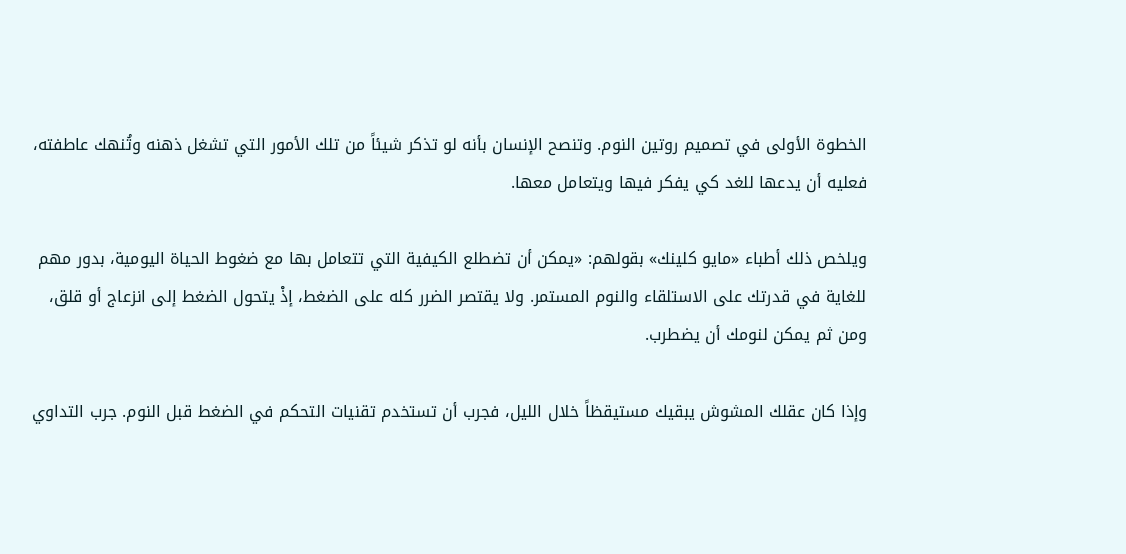الخطوة الأولى في تصميم روتين النوم. وتنصح الإنسان بأنه لو تذكر شيئاً من تلك الأمور التي تشغل ذهنه وتُنهك عاطفته، فعليه أن يدعها للغد كي يفكر فيها ويتعامل معها.

ويلخص ذلك أطباء «مايو كلينك» بقولهم: «يمكن أن تضطلع الكيفية التي تتعامل بها مع ضغوط الحياة اليومية، بدور مهم للغاية في قدرتك على الاستلقاء والنوم المستمر. ولا يقتصر الضرر كله على الضغط، إذْ يتحول الضغط إلى انزعاج أو قلق، ومن ثم يمكن لنومك أن يضطرب.

وإذا كان عقلك المشوش يبقيك مستيقظاً خلال الليل، فجرب أن تستخدم تقنيات التحكم في الضغط قبل النوم. جرب التداوي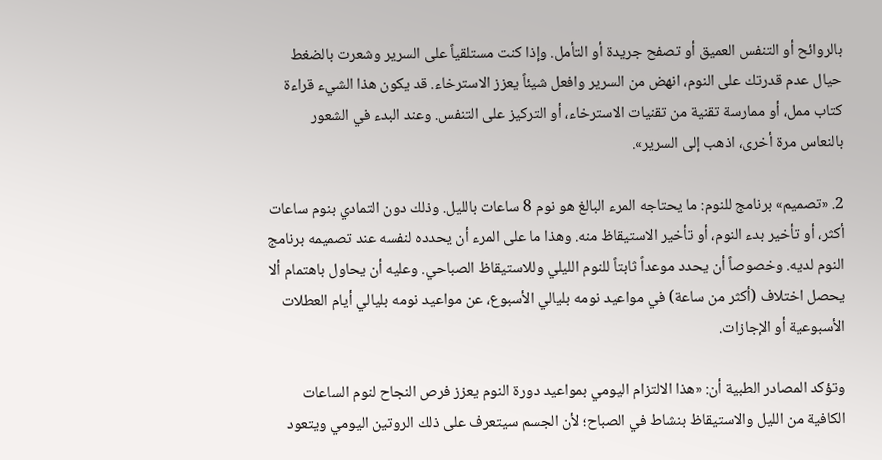بالروائح أو التنفس العميق أو تصفح جريدة أو التأمل. وإذا كنت مستلقياً على السرير وشعرت بالضغط حيال عدم قدرتك على النوم، انهض من السرير وافعل شيئاً يعزز الاسترخاء. قد يكون هذا الشيء قراءة كتاب ممل، أو ممارسة تقنية من تقنيات الاسترخاء، أو التركيز على التنفس. وعند البدء في الشعور بالنعاس مرة أخرى، اذهب إلى السرير».

2. «تصميم» برنامج للنوم: ما يحتاجه المرء البالغ هو نوم 8 ساعات بالليل. وذلك دون التمادي بنوم ساعات أكثر، أو تأخير بدء النوم، أو تأخير الاستيقاظ منه. وهذا ما على المرء أن يحدده لنفسه عند تصميمه برنامج النوم لديه. وخصوصاً أن يحدد موعداً ثابتاً للنوم الليلي وللاستيقاظ الصباحي. وعليه أن يحاول باهتمام ألا يحصل اختلاف (أكثر من ساعة) في مواعيد نومه بليالي الأسبوع، عن مواعيد نومه بليالي أيام العطلات الأسبوعية أو الإجازات.

وتؤكد المصادر الطبية أن: «هذا الالتزام اليومي بمواعيد دورة النوم يعزز فرص النجاح لنوم الساعات الكافية من الليل والاستيقاظ بنشاط في الصباح؛ لأن الجسم سيتعرف على ذلك الروتين اليومي ويتعود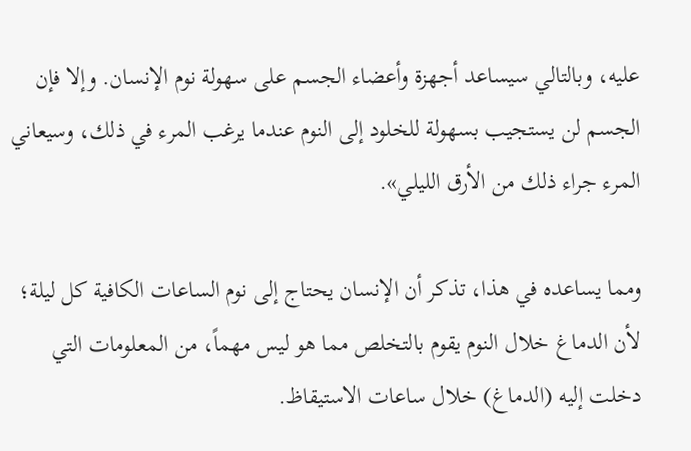عليه، وبالتالي سيساعد أجهزة وأعضاء الجسم على سهولة نوم الإنسان. وإلا فإن الجسم لن يستجيب بسهولة للخلود إلى النوم عندما يرغب المرء في ذلك، وسيعاني المرء جراء ذلك من الأرق الليلي».

ومما يساعده في هذا، تذكر أن الإنسان يحتاج إلى نوم الساعات الكافية كل ليلة؛ لأن الدماغ خلال النوم يقوم بالتخلص مما هو ليس مهماً، من المعلومات التي دخلت إليه (الدماغ) خلال ساعات الاستيقاظ.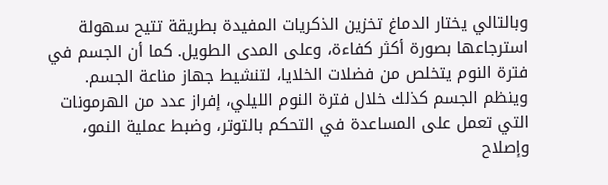وبالتالي يختار الدماغ تخزين الذكريات المفيدة بطريقة تتيح سهولة استرجاعها بصورة أكثر كفاءة، وعلى المدى الطويل. كما أن الجسم في فترة النوم يتخلص من فضلات الخلايا، لتنشيط جهاز مناعة الجسم. وينظم الجسم كذلك خلال فترة النوم الليلي، إفراز عدد من الهرمونات التي تعمل على المساعدة في التحكم بالتوتر، وضبط عملية النمو، وإصلاح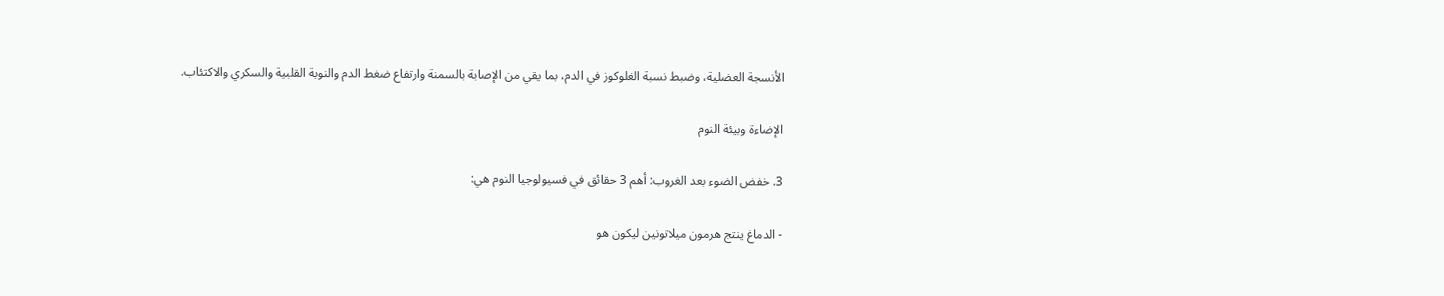الأنسجة العضلية، وضبط نسبة الغلوكوز في الدم، بما يقي من الإصابة بالسمنة وارتفاع ضغط الدم والنوبة القلبية والسكري والاكتئاب.

الإضاءة وبيئة النوم

3. خفض الضوء بعد الغروب: أهم 3 حقائق في فسيولوجيا النوم هي:

- الدماغ ينتج هرمون ميلاتونين ليكون هو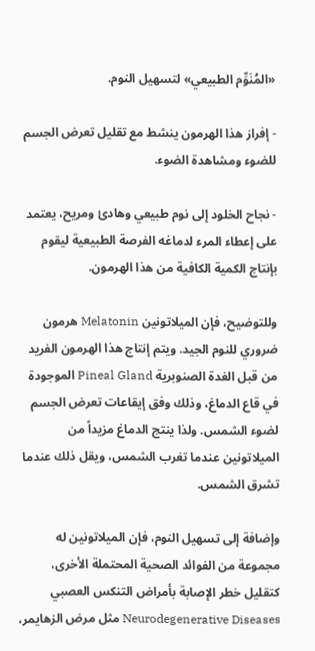«المُنَوِّم الطبيعي» لتسهيل النوم.

- إفراز هذا الهرمون ينشط مع تقليل تعرض الجسم للضوء ومشاهدة الضوء.

- نجاح الخلود إلى نوم طبيعي وهادئ ومريح، يعتمد على إعطاء المرء لدماغه الفرصة الطبيعية ليقوم بإنتاج الكمية الكافية من هذا الهرمون.

وللتوضيح، فإن الميلاتونين Melatonin هرمون ضروري للنوم الجيد. ويتم إنتاج هذا الهرمون الفريد من قبل الغدة الصنوبرية Pineal Gland الموجودة في قاع الدماغ، وذلك وفق إيقاعات تعرض الجسم لضوء الشمس. ولذا ينتج الدماغ مزيداً من الميلاتونين عندما تغرب الشمس، ويقل ذلك عندما تشرق الشمس.

وإضافة إلى تسهيل النوم، فإن الميلاتونين له مجموعة من الفوائد الصحية المحتملة الأخرى، كتقليل خطر الإصابة بأمراض التنكس العصبي Neurodegenerative Diseases مثل مرض الزهايمر،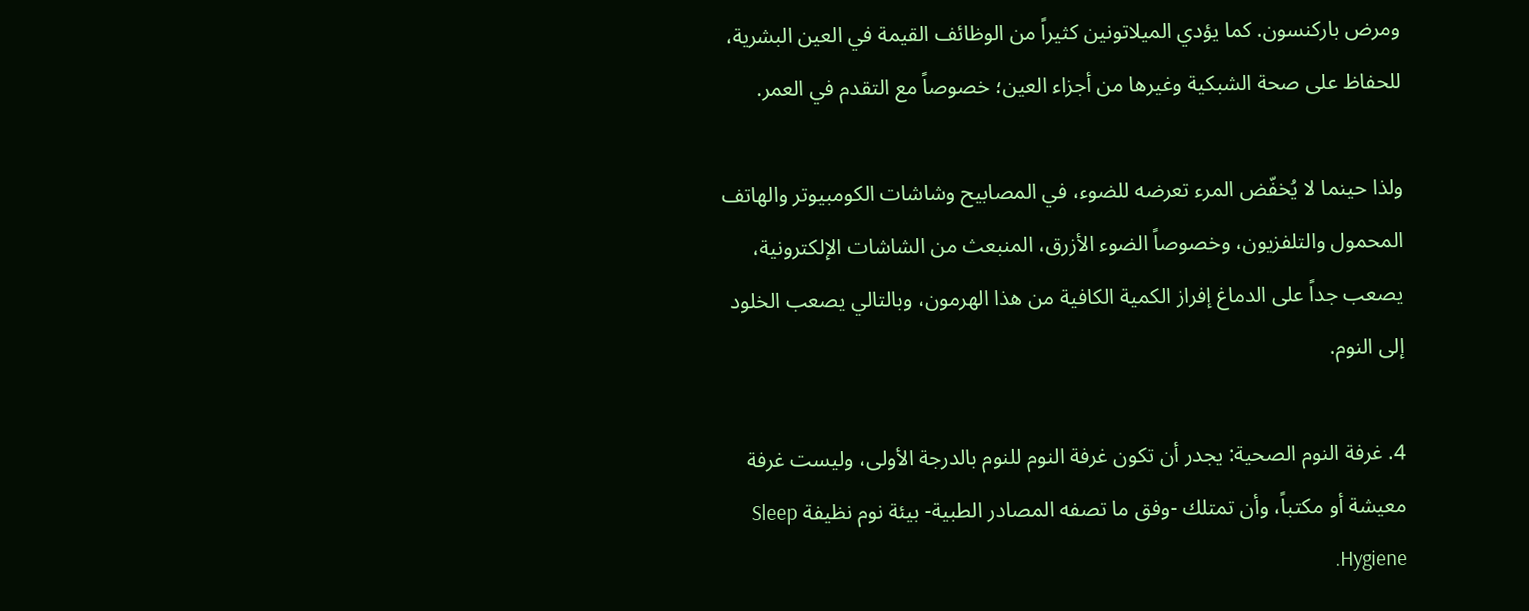ومرض باركنسون. كما يؤدي الميلاتونين كثيراً من الوظائف القيمة في العين البشرية، للحفاظ على صحة الشبكية وغيرها من أجزاء العين؛ خصوصاً مع التقدم في العمر.

ولذا حينما لا يُخفّض المرء تعرضه للضوء، في المصابيح وشاشات الكومبيوتر والهاتف المحمول والتلفزيون، وخصوصاً الضوء الأزرق، المنبعث من الشاشات الإلكترونية، يصعب جداً على الدماغ إفراز الكمية الكافية من هذا الهرمون، وبالتالي يصعب الخلود إلى النوم.

4. غرفة النوم الصحية: يجدر أن تكون غرفة النوم للنوم بالدرجة الأولى، وليست غرفة معيشة أو مكتباً، وأن تمتلك -وفق ما تصفه المصادر الطبية- بيئة نوم نظيفة Sleep Hygiene.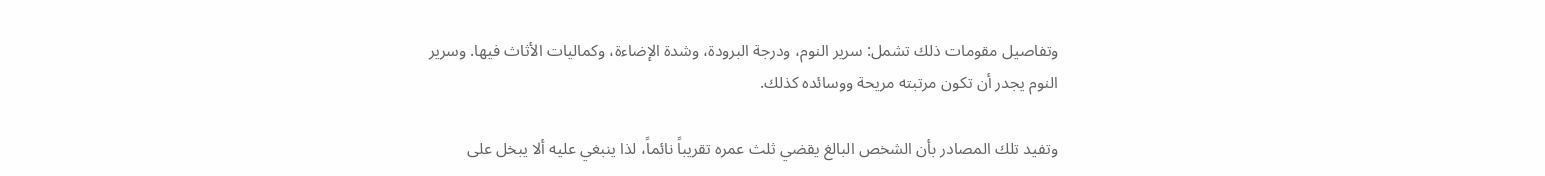وتفاصيل مقومات ذلك تشمل: سرير النوم، ودرجة البرودة، وشدة الإضاءة، وكماليات الأثاث فيها. وسرير النوم يجدر أن تكون مرتبته مريحة ووسائده كذلك.

وتفيد تلك المصادر بأن الشخص البالغ يقضي ثلث عمره تقريباً نائماً، لذا ينبغي عليه ألا يبخل على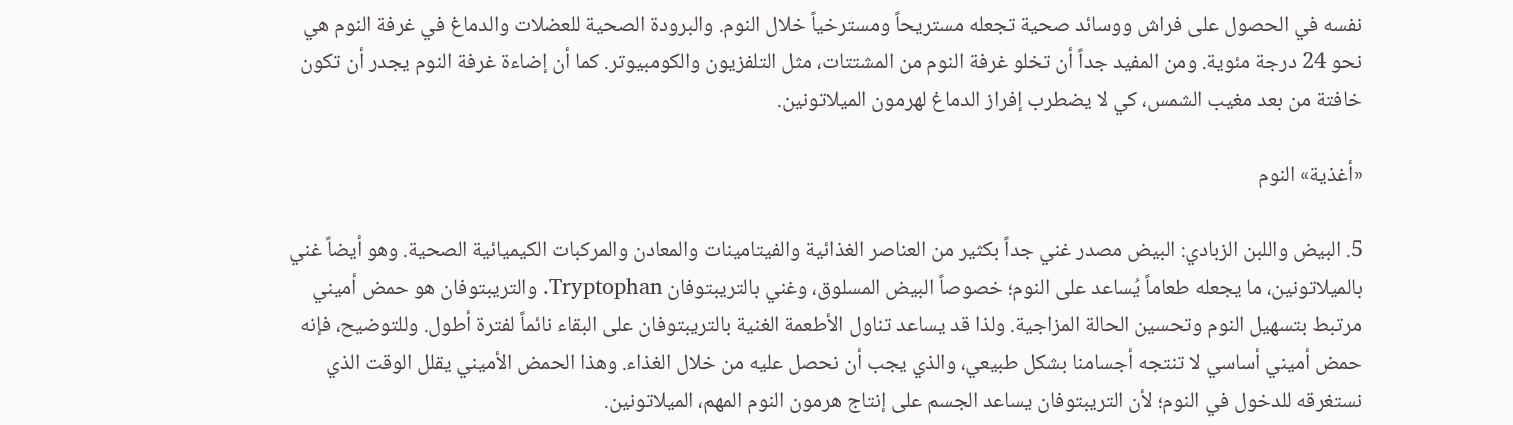نفسه في الحصول على فراش ووسائد صحية تجعله مستريحاً ومسترخياً خلال النوم. والبرودة الصحية للعضلات والدماغ في غرفة النوم هي نحو 24 درجة مئوية. ومن المفيد جداً أن تخلو غرفة النوم من المشتتات، مثل التلفزيون والكومبيوتر. كما أن إضاءة غرفة النوم يجدر أن تكون خافتة من بعد مغيب الشمس، كي لا يضطرب إفراز الدماغ لهرمون الميلاتونين.

«أغذية» النوم

5. البيض واللبن الزبادي: البيض مصدر غني جداً بكثير من العناصر الغذائية والفيتامينات والمعادن والمركبات الكيميائية الصحية. وهو أيضاً غني بالميلاتونين، ما يجعله طعاماً يُساعد على النوم؛ خصوصاً البيض المسلوق، وغني بالتريبتوفان Tryptophan. والتريبتوفان هو حمض أميني مرتبط بتسهيل النوم وتحسين الحالة المزاجية. ولذا قد يساعد تناول الأطعمة الغنية بالتريبتوفان على البقاء نائماً لفترة أطول. وللتوضيح، فإنه حمض أميني أساسي لا تنتجه أجسامنا بشكل طبيعي، والذي يجب أن نحصل عليه من خلال الغذاء. وهذا الحمض الأميني يقلل الوقت الذي نستغرقه للدخول في النوم؛ لأن التريبتوفان يساعد الجسم على إنتاج هرمون النوم المهم، الميلاتونين.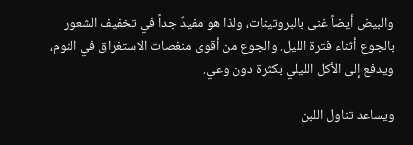والبيض أيضاً غنى بالبروتينات، ولذا هو مفيدٌ جداً في تخفيف الشعور بالجوع أثناء فترة الليل. والجوع من أقوى منغصات الاستغراق في النوم، ويدفع إلى الأكل الليلي بكثرة دون وعي.

ويساعد تناول اللبن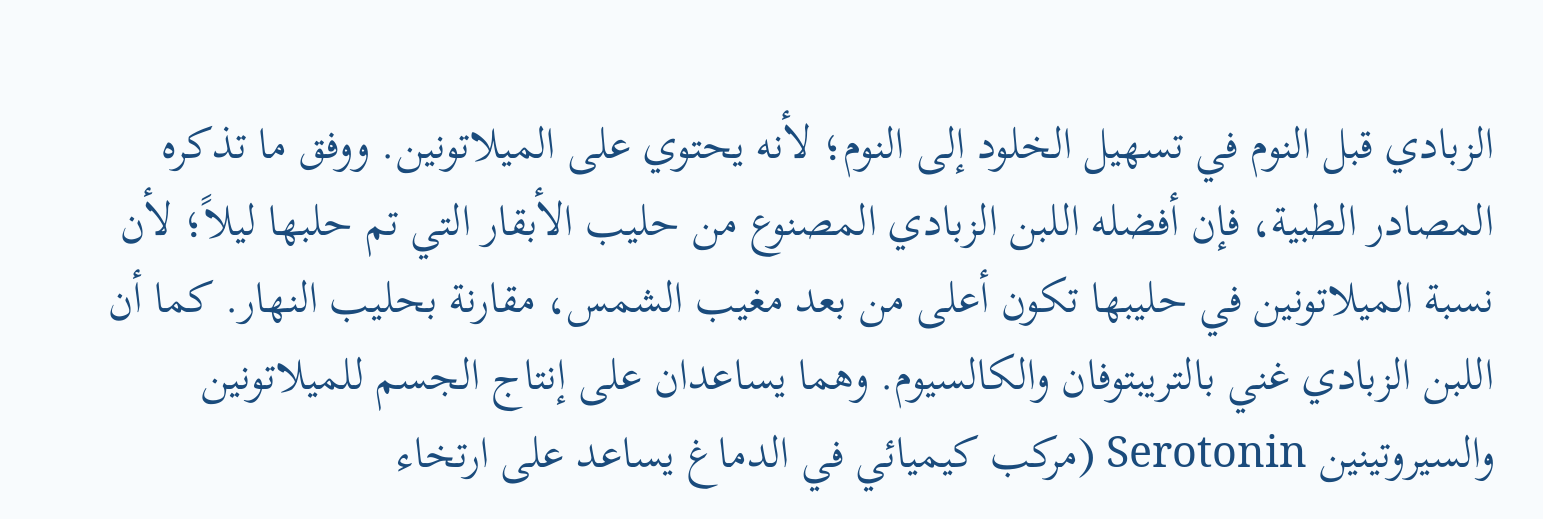الزبادي قبل النوم في تسهيل الخلود إلى النوم؛ لأنه يحتوي على الميلاتونين. ووفق ما تذكره المصادر الطبية، فإن أفضله اللبن الزبادي المصنوع من حليب الأبقار التي تم حلبها ليلاً؛ لأن نسبة الميلاتونين في حليبها تكون أعلى من بعد مغيب الشمس، مقارنة بحليب النهار. كما أن اللبن الزبادي غني بالتريبتوفان والكالسيوم. وهما يساعدان على إنتاج الجسم للميلاتونين والسيروتينين Serotonin (مركب كيميائي في الدماغ يساعد على ارتخاء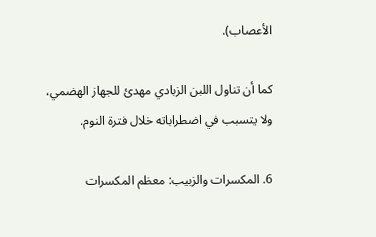الأعصاب).

كما أن تناول اللبن الزبادي مهدئ للجهاز الهضمي، ولا يتسبب في اضطراباته خلال فترة النوم.

6. المكسرات والزبيب: معظم المكسرات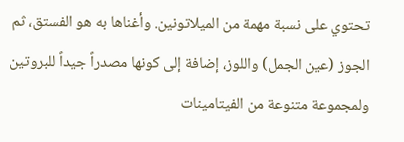تحتوي على نسبة مهمة من الميلاتونين. وأغناها به هو الفستق، ثم الجوز (عين الجمل) واللوز، إضافة إلى كونها مصدراً جيداً للبروتين ولمجموعة متنوعة من الفيتامينات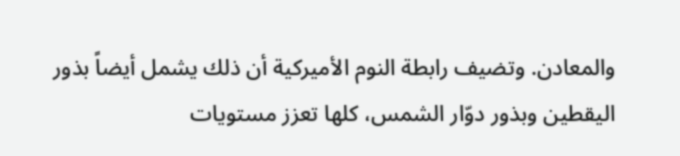والمعادن. وتضيف رابطة النوم الأميركية أن ذلك يشمل أيضاً بذور اليقطين وبذور دوّار الشمس، كلها تعزز مستويات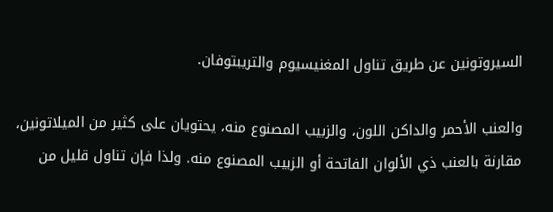السيروتونين عن طريق تناول المغنيسيوم والتريبتوفان.

والعنب الأحمر والداكن اللون، والزبيب المصنوع منه، يحتويان على كثير من الميلاتونين، مقارنة بالعنب ذي الألوان الفاتحة أو الزبيب المصنوع منه. ولذا فإن تناول قليل من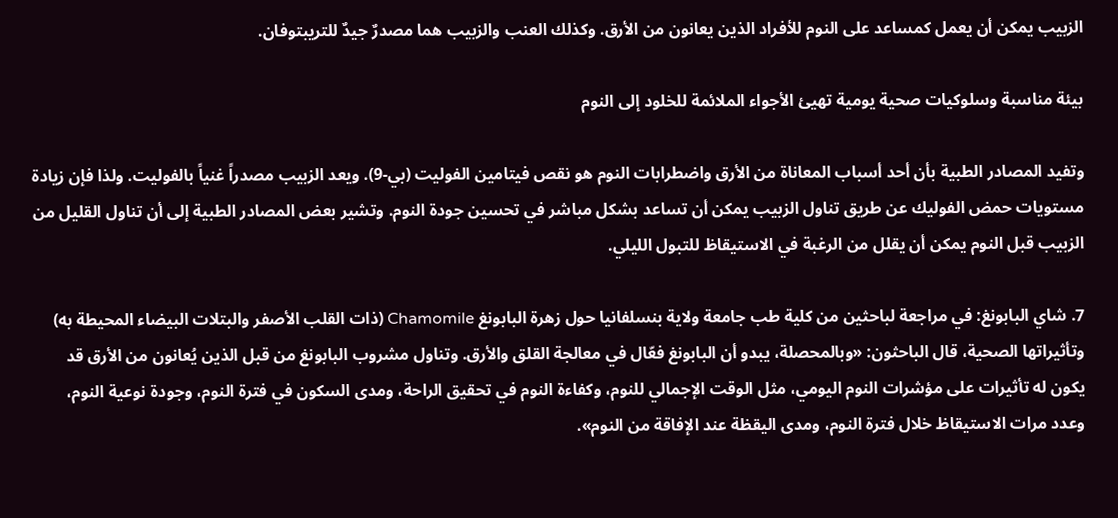الزبيب يمكن أن يعمل كمساعد على النوم للأفراد الذين يعانون من الأرق. وكذلك العنب والزبيب هما مصدرٌ جيدٌ للتريبتوفان.

بيئة مناسبة وسلوكيات صحية يومية تهيئ الأجواء الملائمة للخلود إلى النوم

وتفيد المصادر الطبية بأن أحد أسباب المعاناة من الأرق واضطرابات النوم هو نقص فيتامين الفوليت (بي-9). ويعد الزبيب مصدراً غنياً بالفوليت. ولذا فإن زيادة مستويات حمض الفوليك عن طريق تناول الزبيب يمكن أن تساعد بشكل مباشر في تحسين جودة النوم. وتشير بعض المصادر الطبية إلى أن تناول القليل من الزبيب قبل النوم يمكن أن يقلل من الرغبة في الاستيقاظ للتبول الليلي.

7. شاي البابونغ: في مراجعة لباحثين من كلية طب جامعة ولاية بنسلفانيا حول زهرة البابونغ Chamomile (ذات القلب الأصفر والبتلات البيضاء المحيطة به) وتأثيراتها الصحية، قال الباحثون: «وبالمحصلة، يبدو أن البابونغ فعّال في معالجة القلق والأرق. وتناول مشروب البابونغ من قبل الذين يُعانون من الأرق قد يكون له تأثيرات على مؤشرات النوم اليومي، مثل الوقت الإجمالي للنوم، وكفاءة النوم في تحقيق الراحة، ومدى السكون في فترة النوم، وجودة نوعية النوم، وعدد مرات الاستيقاظ خلال فترة النوم، ومدى اليقظة عند الإفاقة من النوم».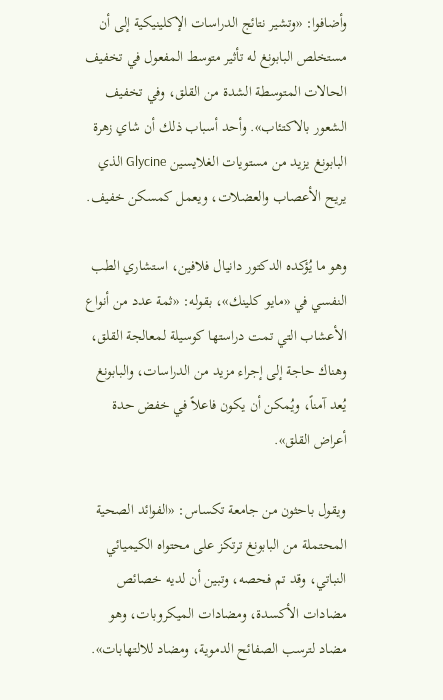وأضافوا: «وتشير نتائج الدراسات الإكلينيكية إلى أن مستخلص البابونغ له تأثير متوسط المفعول في تخفيف الحالات المتوسطة الشدة من القلق، وفي تخفيف الشعور بالاكتئاب». وأحد أسباب ذلك أن شاي زهرة البابونغ يزيد من مستويات الغلايسين Glycine الذي يريح الأعصاب والعضلات، ويعمل كمسكن خفيف.

وهو ما يُؤكده الدكتور دانيال فلافين، استشاري الطب النفسي في «مايو كلينك»، بقوله: «ثمة عدد من أنواع الأعشاب التي تمت دراستها كوسيلة لمعالجة القلق، وهناك حاجة إلى إجراء مزيد من الدراسات، والبابونغ يُعد آمناً، ويُمكن أن يكون فاعلاً في خفض حدة أعراض القلق».

ويقول باحثون من جامعة تكساس: «الفوائد الصحية المحتملة من البابونغ ترتكز على محتواه الكيميائي النباتي، وقد تم فحصه، وتبين أن لديه خصائص مضادات الأكسدة، ومضادات الميكروبات، وهو مضاد لترسب الصفائح الدموية، ومضاد للالتهابات».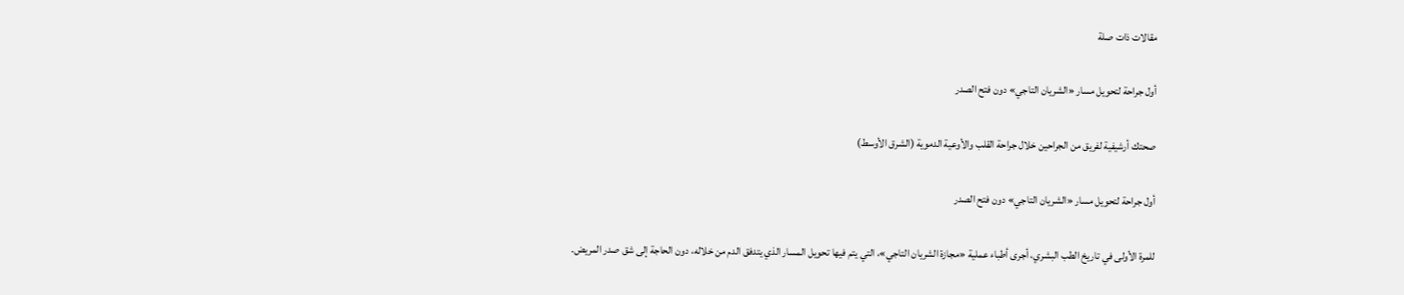مقالات ذات صلة

أول جراحة لتحويل مسار «الشريان التاجي» دون فتح الصدر

صحتك أرشيفية لفريق من الجراحين خلال جراحة القلب والأوعية الدموية (الشرق الأوسط)

أول جراحة لتحويل مسار «الشريان التاجي» دون فتح الصدر

للمرة الأولى في تاريخ الطب البشري، أجرى أطباء عملية «مجازة الشريان التاجي»، التي يتم فيها تحويل المسار الذي يتدفق الدم من خلاله، دون الحاجة إلى شق صدر المريض.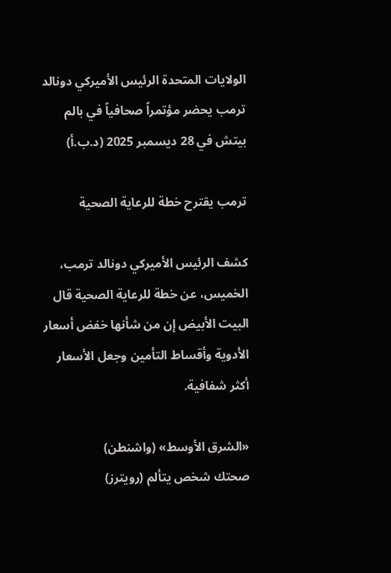الولايات المتحدة الرئيس الأميركي دونالد ترمب يحضر مؤتمراً صحافياً في بالم بيتش في 28 ديسمبر 2025 (د.ب.أ)

ترمب يقترح خطة للرعاية الصحية

كشف الرئيس الأميركي دونالد ترمب، الخميس، عن خطة للرعاية الصحية قال البيت الأبيض إن من شأنها خفض أسعار الأدوية وأقساط التأمين وجعل الأسعار أكثر شفافية.

«الشرق الأوسط» (واشنطن)
صحتك شخص يتألم (رويترز)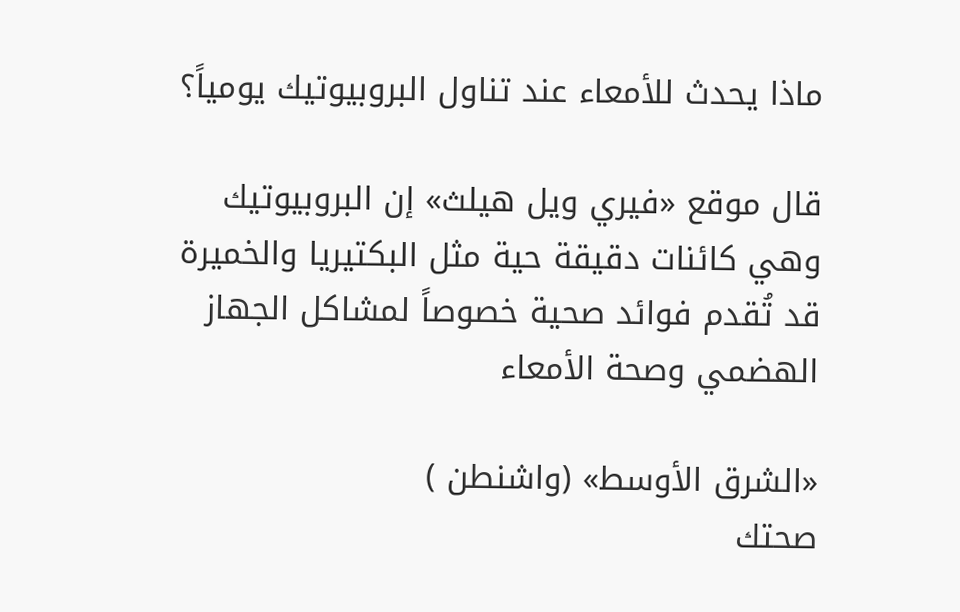ماذا يحدث للأمعاء عند تناول البروبيوتيك يومياً؟

قال موقع «فيري ويل هيلث» إن البروبيوتيك وهي كائنات دقيقة حية مثل البكتيريا والخميرة قد تُقدم فوائد صحية خصوصاً لمشاكل الجهاز الهضمي وصحة الأمعاء

«الشرق الأوسط» (واشنطن )
صحتك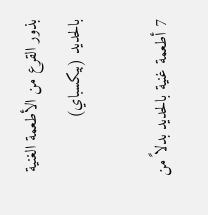بذور القرع من الأطعمة الغنية بالحديد (بيكسباي)

7 أطعمة غنية بالحديد بدلاً من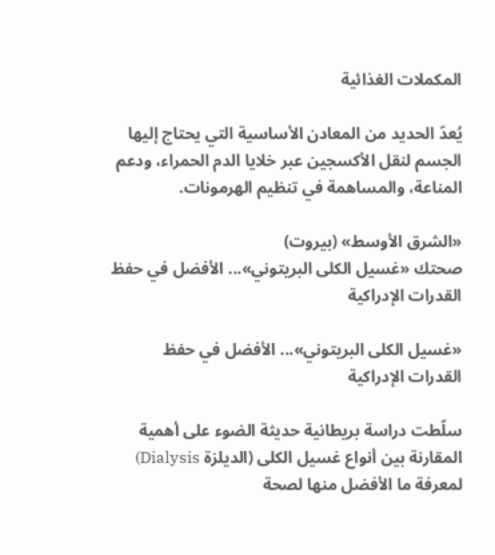المكملات الغذائية

يُعدّ الحديد من المعادن الأساسية التي يحتاج إليها الجسم لنقل الأكسجين عبر خلايا الدم الحمراء، ودعم المناعة، والمساهمة في تنظيم الهرمونات.

«الشرق الأوسط» (بيروت)
صحتك «غسيل الكلى البريتوني»... الأفضل في حفظ القدرات الإدراكية

«غسيل الكلى البريتوني»... الأفضل في حفظ القدرات الإدراكية

سلّطت دراسة بريطانية حديثة الضوء على أهمية المقارنة بين أنواع غسيل الكلى (الديلزة Dialysis) لمعرفة ما الأفضل منها لصحة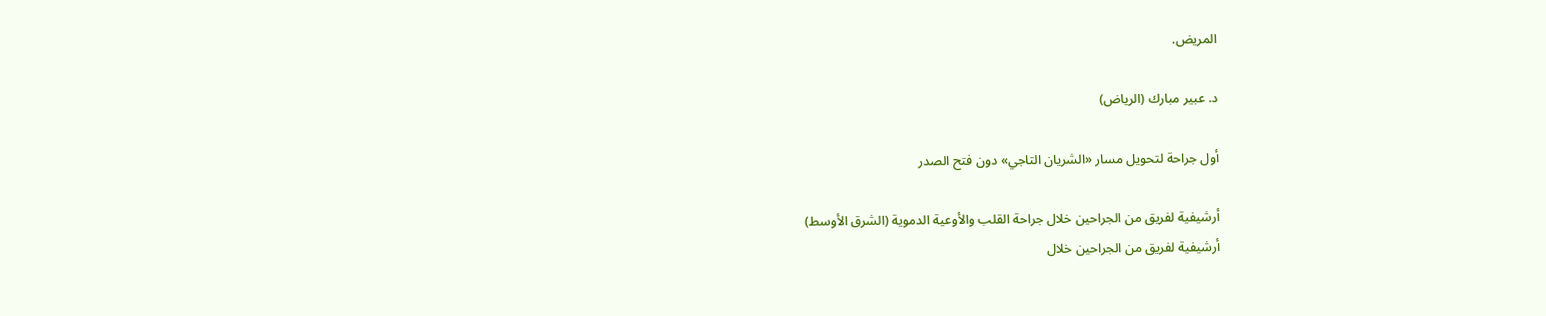المريض.

د. عبير مبارك (الرياض)

أول جراحة لتحويل مسار «الشريان التاجي» دون فتح الصدر

أرشيفية لفريق من الجراحين خلال جراحة القلب والأوعية الدموية (الشرق الأوسط)
أرشيفية لفريق من الجراحين خلال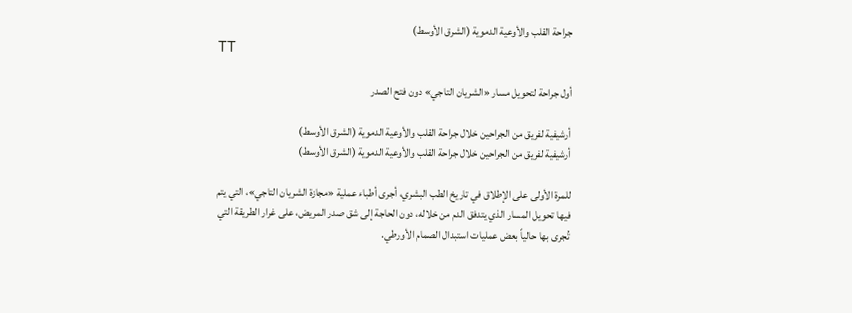جراحة القلب والأوعية الدموية (الشرق الأوسط)
TT

أول جراحة لتحويل مسار «الشريان التاجي» دون فتح الصدر

أرشيفية لفريق من الجراحين خلال جراحة القلب والأوعية الدموية (الشرق الأوسط)
أرشيفية لفريق من الجراحين خلال جراحة القلب والأوعية الدموية (الشرق الأوسط)

للمرة الأولى على الإطلاق في تاريخ الطب البشري، أجرى أطباء عملية «مجازة الشريان التاجي»، التي يتم فيها تحويل المسار الذي يتدفق الدم من خلاله، دون الحاجة إلى شق صدر المريض، على غرار الطريقة التي تُجرى بها حالياً بعض عمليات استبدال الصمام الأورطي.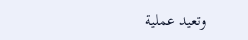وتعيد عملية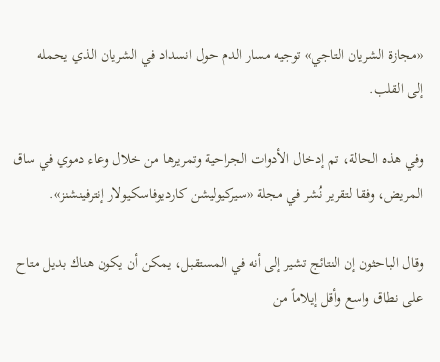«مجازة الشريان التاجي» توجيه مسار الدم حول انسداد في الشريان الذي يحمله إلى ‌القلب.

وفي هذه ‌الحالة، تم إدخال الأدوات ‌الجراحية وتمريرها من ‌خلال وعاء دموي في ساق المريض، وفقا لتقرير نُشر في مجلة «سيركيوليشن كارديوفاسكيولار إنترفينشنز».

وقال الباحثون إن النتائج تشير إلى أنه في المستقبل، يمكن أن يكون هناك بديل متاح على نطاق واسع وأقل إيلاماً من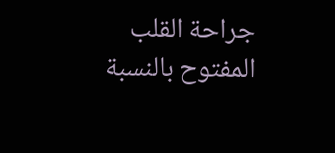جراحة القلب المفتوح بالنسبة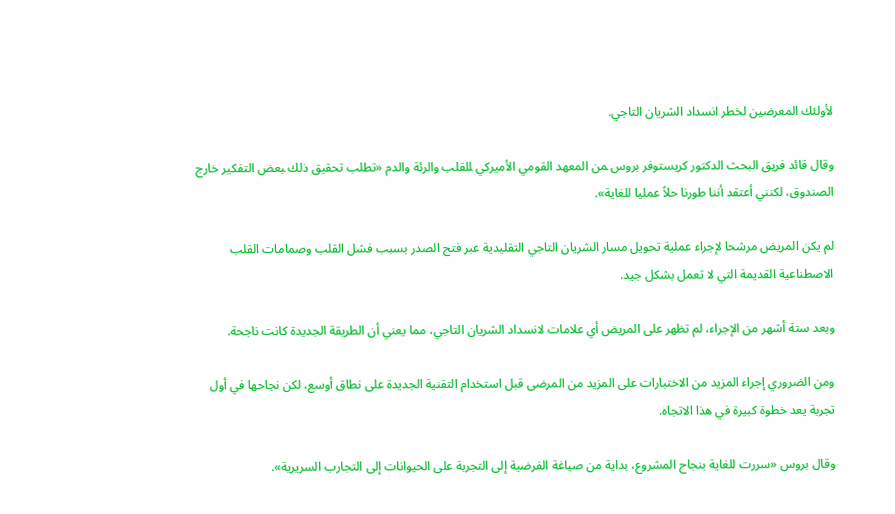لأولئك المعرضين لخطر انسداد الشريان التاجي.

وقال قائد ‌فريق البحث الدكتور كريستوفر بروس ‍من المعهد القومي الأميركي ‍للقلب والرئة والدم «تطلب تحقيق ذلك ‍بعض التفكير خارج الصندوق، لكنني أعتقد أننا طورنا حلاً عمليا للغاية».

لم يكن المريض مرشحا لإجراء عملية تحويل مسار الشريان التاجي التقليدية عبر فتح الصدر بسبب فشل القلب وصمامات القلب الاصطناعية القديمة التي لا تعمل بشكل جيد.

وبعد ستة أشهر من الإجراء، لم تظهر على المريض أي علامات لانسداد الشريان التاجي، مما يعني أن الطريقة الجديدة كانت ناجحة.

ومن الضروري إجراء المزيد من الاختبارات على المزيد من المرضى قبل استخدام التقنية الجديدة على نطاق أوسع، لكن نجاحها في أول تجربة يعد خطوة كبيرة في هذا الاتجاه.

وقال بروس «سررت للغاية بنجاح المشروع، بداية من صياغة ‌الفرضية إلى التجربة على الحيوانات إلى التجارب السريرية».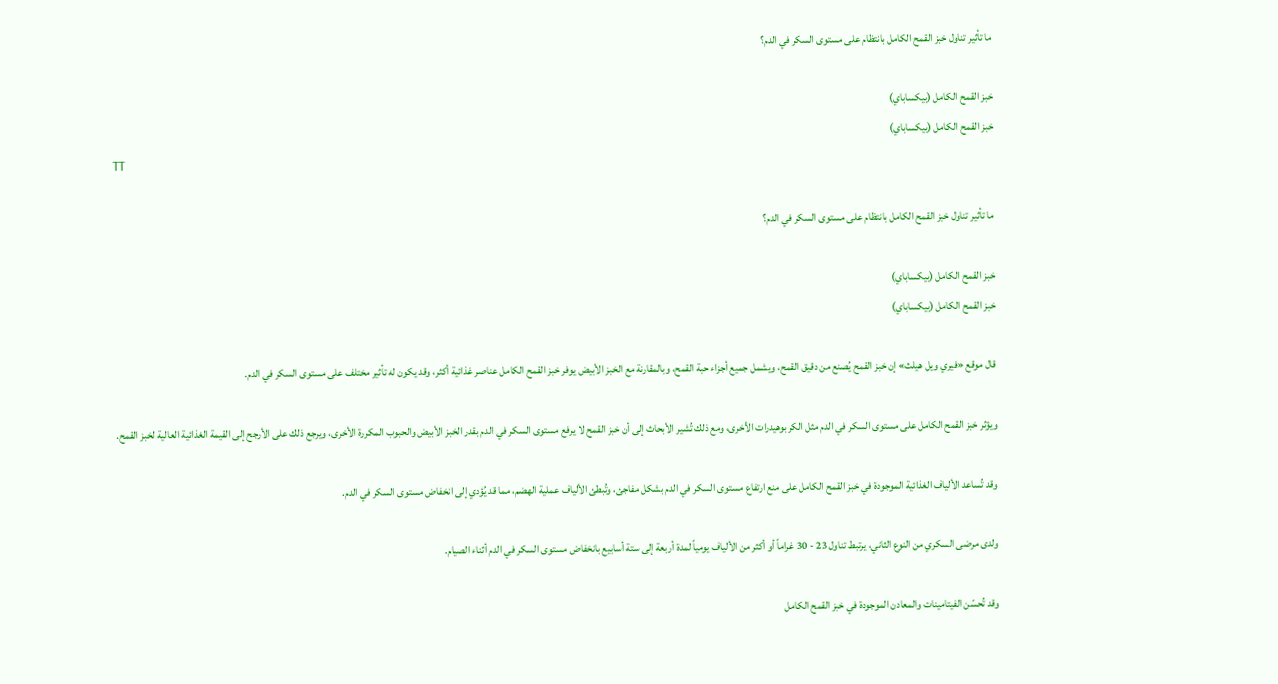ما تأثير تناول خبز القمح الكامل بانتظام على مستوى السكر في الدم؟

خبز القمح الكامل (بيكساباي)
خبز القمح الكامل (بيكساباي)
TT

ما تأثير تناول خبز القمح الكامل بانتظام على مستوى السكر في الدم؟

خبز القمح الكامل (بيكساباي)
خبز القمح الكامل (بيكساباي)

قال موقع «فيري ويل هيلث» إن خبز القمح يُصنع من دقيق القمح، ويشمل جميع أجزاء حبة القمح، وبالمقارنة مع الخبز الأبيض يوفر خبز القمح الكامل عناصر غذائية أكثر، وقد يكون له تأثير مختلف على مستوى السكر في الدم.

ويؤثر خبز القمح الكامل على مستوى السكر في الدم مثل الكربوهيدرات الأخرى، ومع ذلك تُشير الأبحاث إلى أن خبز القمح لا يرفع مستوى السكر في الدم بقدر الخبز الأبيض والحبوب المكررة الأخرى، ويرجع ذلك على الأرجح إلى القيمة الغذائية العالية لخبز القمح.

وقد تُساعد الألياف الغذائية الموجودة في خبز القمح الكامل على منع ارتفاع مستوى السكر في الدم بشكل مفاجئ، وتُبطئ الألياف عملية الهضم، مما قد يُؤدي إلى انخفاض مستوى السكر في الدم.

ولدى مرضى السكري من النوع الثاني، يرتبط تناول 23 - 30 غراماً أو أكثر من الألياف يومياً لمدة أربعة إلى ستة أسابيع بانخفاض مستوى السكر في الدم أثناء الصيام.

وقد تُحسّن الفيتامينات والمعادن الموجودة في خبز القمح الكامل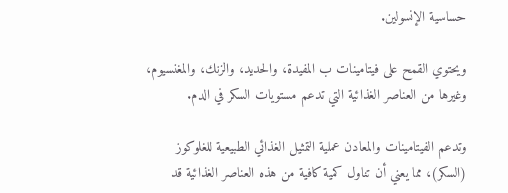حساسية الإنسولين.

ويحتوي القمح على فيتامينات ب المفيدة، والحديد، والزنك، والمغنسيوم، وغيرها من العناصر الغذائية التي تدعم مستويات السكر في الدم.

وتدعم الفيتامينات والمعادن عملية التمثيل الغذائي الطبيعية للغلوكوز (السكر)، مما يعني أن تناول كمية كافية من هذه العناصر الغذائية قد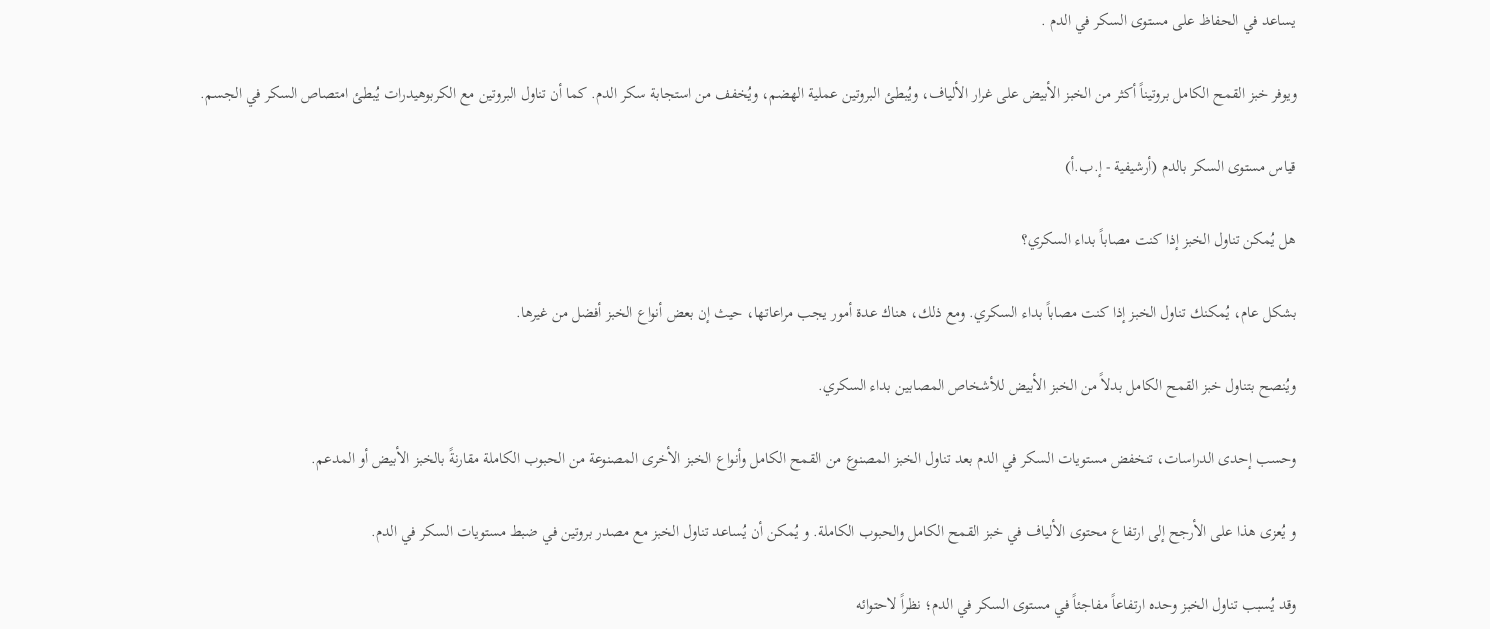يساعد في الحفاظ على مستوى السكر في الدم .

ويوفر خبز القمح الكامل بروتيناً أكثر من الخبز الأبيض على غرار الألياف، ويُبطئ البروتين عملية الهضم، ويُخفف من استجابة سكر الدم. كما أن تناول البروتين مع الكربوهيدرات يُبطئ امتصاص السكر في الجسم.

قياس مستوى السكر بالدم (أرشيفية - إ.ب.أ)

هل يُمكن تناول الخبز إذا كنت مصاباً بداء السكري؟

بشكل عام، يُمكنك تناول الخبز إذا كنت مصاباً بداء السكري. ومع ذلك، هناك عدة أمور يجب مراعاتها، حيث إن بعض أنواع الخبز أفضل من غيرها.

ويُنصح بتناول خبز القمح الكامل بدلاً من الخبز الأبيض للأشخاص المصابين بداء السكري.

وحسب إحدى الدراسات، تنخفض مستويات السكر في الدم بعد تناول الخبز المصنوع من القمح الكامل وأنواع الخبز الأخرى المصنوعة من الحبوب الكاملة مقارنةً بالخبز الأبيض أو المدعم.

و يُعزى هذا على الأرجح إلى ارتفاع محتوى الألياف في خبز القمح الكامل والحبوب الكاملة. و يُمكن أن يُساعد تناول الخبز مع مصدر بروتين في ضبط مستويات السكر في الدم.

وقد يُسبب تناول الخبز وحده ارتفاعاً مفاجئاً في مستوى السكر في الدم؛ نظراً لاحتوائه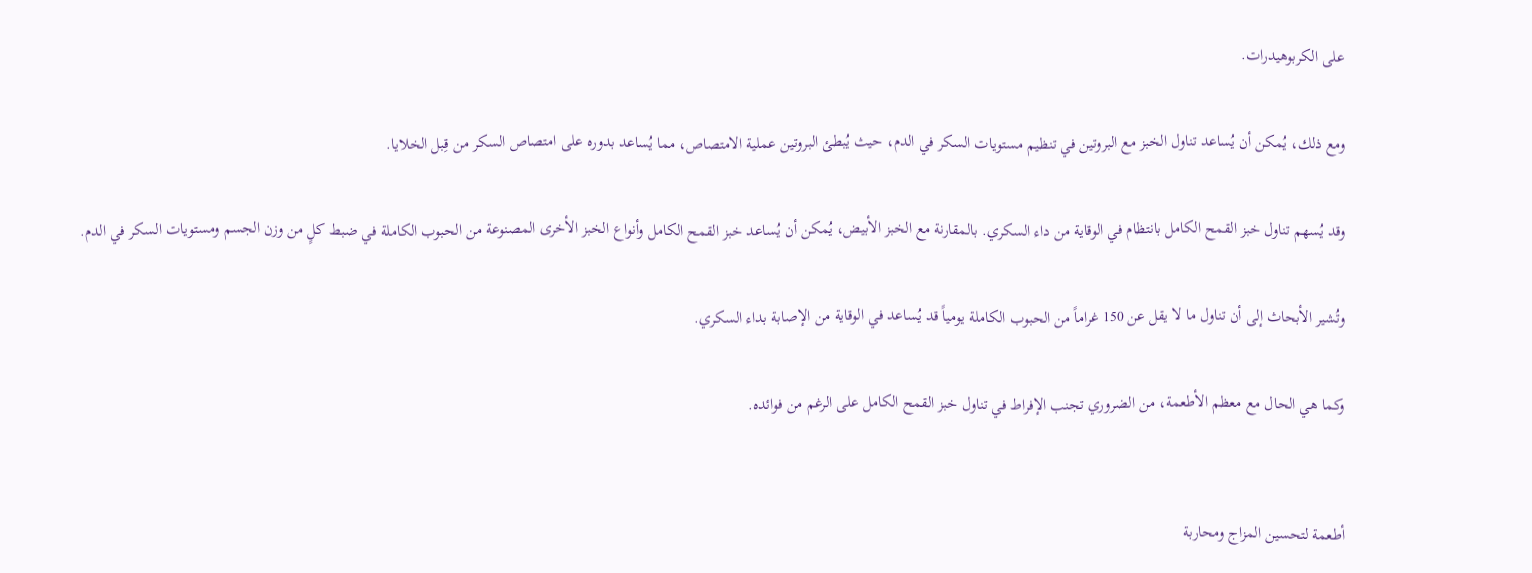على الكربوهيدرات.

ومع ذلك، يُمكن أن يُساعد تناول الخبز مع البروتين في تنظيم مستويات السكر في الدم، حيث يُبطئ البروتين عملية الامتصاص، مما يُساعد بدوره على امتصاص السكر من قِبل الخلايا.

وقد يُسهم تناول خبز القمح الكامل بانتظام في الوقاية من داء السكري. بالمقارنة مع الخبز الأبيض، يُمكن أن يُساعد خبز القمح الكامل وأنواع الخبز الأخرى المصنوعة من الحبوب الكاملة في ضبط كلٍ من وزن الجسم ومستويات السكر في الدم.

وتُشير الأبحاث إلى أن تناول ما لا يقل عن 150 غراماً من الحبوب الكاملة يومياً قد يُساعد في الوقاية من الإصابة بداء السكري.

وكما هي الحال مع معظم الأطعمة، من الضروري تجنب الإفراط في تناول خبز القمح الكامل على الرغم من فوائده.


أطعمة لتحسين المزاج ومحاربة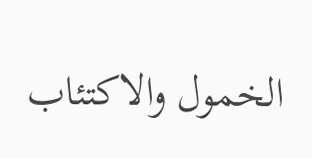الخمول والاكتئاب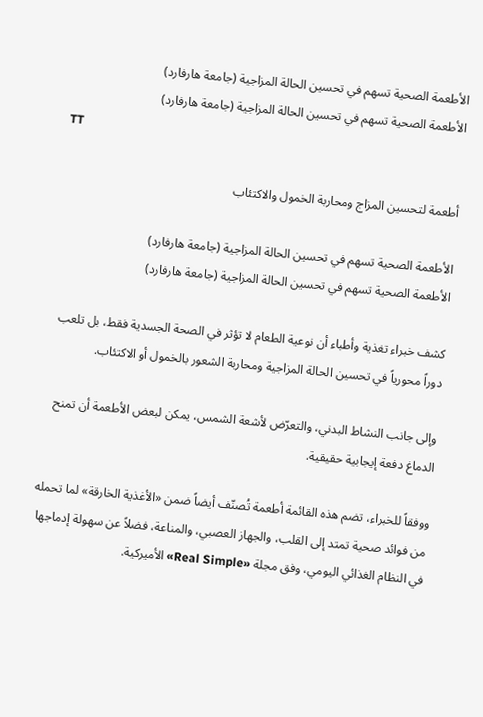الأطعمة الصحية تسهم في تحسين الحالة المزاجية (جامعة هارفارد)
الأطعمة الصحية تسهم في تحسين الحالة المزاجية (جامعة هارفارد)
TT

أطعمة لتحسين المزاج ومحاربة الخمول والاكتئاب

الأطعمة الصحية تسهم في تحسين الحالة المزاجية (جامعة هارفارد)
الأطعمة الصحية تسهم في تحسين الحالة المزاجية (جامعة هارفارد)

كشف خبراء تغذية وأطباء أن نوعية الطعام لا تؤثر في الصحة الجسدية فقط، بل تلعب دوراً محورياً في تحسين الحالة المزاجية ومحاربة الشعور بالخمول أو الاكتئاب.

وإلى جانب النشاط البدني، والتعرّض لأشعة الشمس، يمكن لبعض الأطعمة أن تمنح الدماغ دفعة إيجابية حقيقية.

ووفقاً للخبراء، تضم هذه القائمة أطعمة تُصنّف أيضاً ضمن «الأغذية الخارقة» لما تحمله من فوائد صحية تمتد إلى القلب، والجهاز العصبي، والمناعة، فضلاً عن سهولة إدماجها في النظام الغذائي اليومي، وفق مجلة «Real Simple» الأميركية.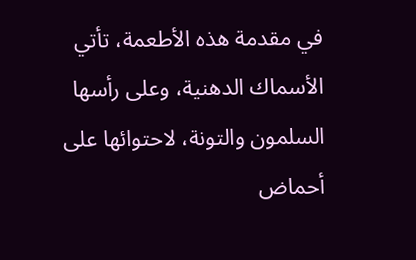في مقدمة هذه الأطعمة، تأتي الأسماك الدهنية، وعلى رأسها السلمون والتونة، لاحتوائها على أحماض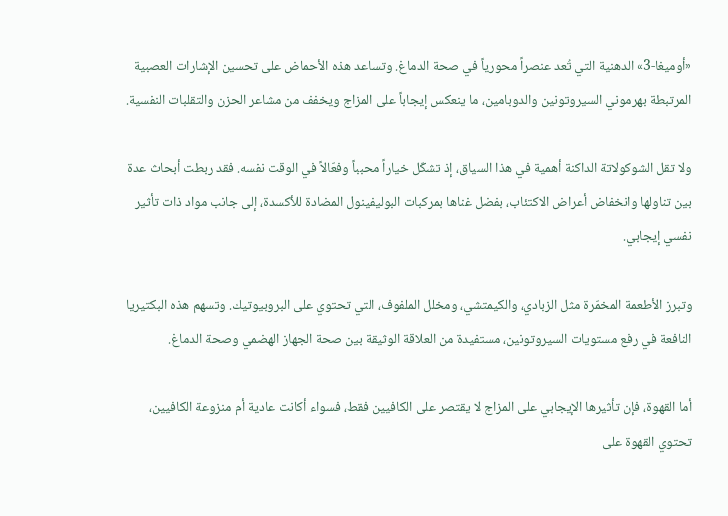«أوميغا-3» الدهنية التي تُعد عنصراً محورياً في صحة الدماغ. وتساعد هذه الأحماض على تحسين الإشارات العصبية المرتبطة بهرموني السيروتونين والدوبامين، ما ينعكس إيجاباً على المزاج ويخفف من مشاعر الحزن والتقلبات النفسية.

ولا تقل الشوكولاتة الداكنة أهمية في هذا السياق، إذ تشكّل خياراً محبباً وفعّالاً في الوقت نفسه. فقد ربطت أبحاث عدة بين تناولها وانخفاض أعراض الاكتئاب، بفضل غناها بمركبات البوليفينول المضادة للأكسدة، إلى جانب مواد ذات تأثير نفسي إيجابي.

وتبرز الأطعمة المخمّرة مثل الزبادي، والكيمتشي، ومخلل الملفوف، التي تحتوي على البروبيوتيك. وتسهم هذه البكتيريا النافعة في رفع مستويات السيروتونين، مستفيدة من العلاقة الوثيقة بين صحة الجهاز الهضمي وصحة الدماغ.

أما القهوة، فإن تأثيرها الإيجابي على المزاج لا يقتصر على الكافيين فقط، فسواء أكانت عادية أم منزوعة الكافيين، تحتوي القهوة على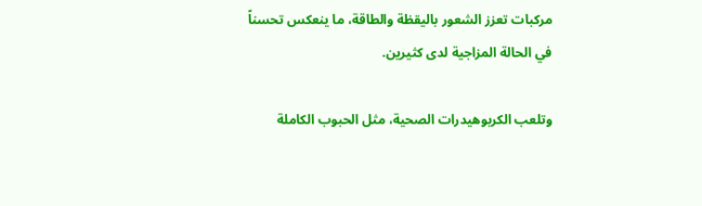مركبات تعزز الشعور باليقظة والطاقة، ما ينعكس تحسناً في الحالة المزاجية لدى كثيرين.

وتلعب الكربوهيدرات الصحية، مثل الحبوب الكاملة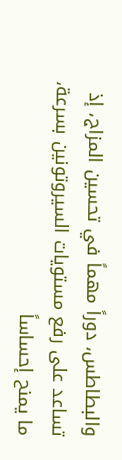والبطاطس، دوراً مهماً في تحسين المزاج، إذ تساعد على رفع مستويات السيروتونين بسرعة، ما يمنح إحساساً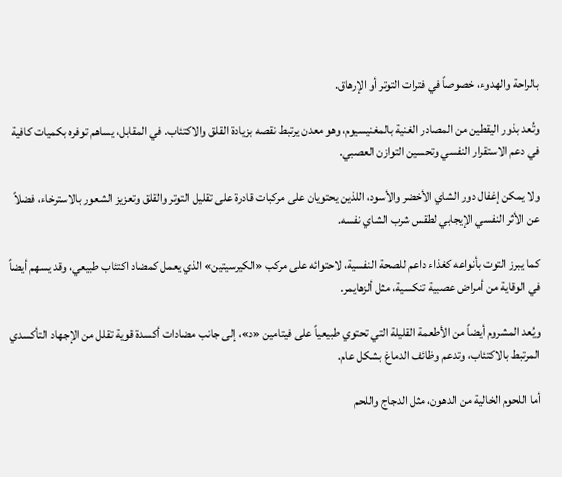بالراحة والهدوء، خصوصاً في فترات التوتر أو الإرهاق.

وتُعد بذور اليقطين من المصادر الغنية بالمغنيسيوم، وهو معدن يرتبط نقصه بزيادة القلق والاكتئاب. في المقابل، يساهم توفره بكميات كافية في دعم الاستقرار النفسي وتحسين التوازن العصبي.

ولا يمكن إغفال دور الشاي الأخضر والأسود، اللذين يحتويان على مركبات قادرة على تقليل التوتر والقلق وتعزيز الشعور بالاسترخاء، فضلاً عن الأثر النفسي الإيجابي لطقس شرب الشاي نفسه.

كما يبرز التوت بأنواعه كغذاء داعم للصحة النفسية، لاحتوائه على مركب «الكيرسيتين» الذي يعمل كمضاد اكتئاب طبيعي، وقد يسهم أيضاً في الوقاية من أمراض عصبية تنكسية، مثل ألزهايمر.

ويُعد المشروم أيضاً من الأطعمة القليلة التي تحتوي طبيعياً على فيتامين «د»، إلى جانب مضادات أكسدة قوية تقلل من الإجهاد التأكسدي المرتبط بالاكتئاب، وتدعم وظائف الدماغ بشكل عام.

أما اللحوم الخالية من الدهون، مثل الدجاج واللحم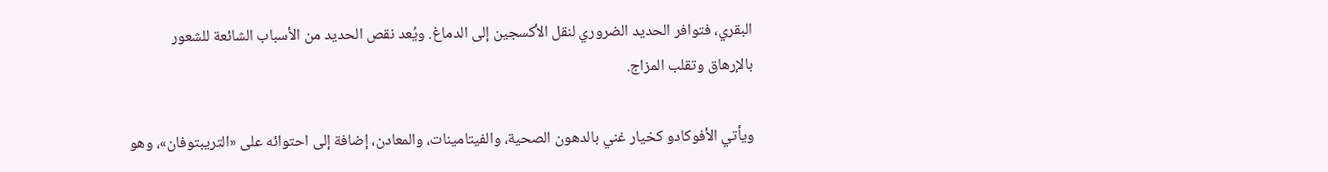البقري، فتوافر الحديد الضروري لنقل الأكسجين إلى الدماغ. ويُعد نقص الحديد من الأسباب الشائعة للشعور بالإرهاق وتقلب المزاج.

ويأتي الأفوكادو كخيار غني بالدهون الصحية، والفيتامينات، والمعادن، إضافة إلى احتوائه على «التريبتوفان»، وهو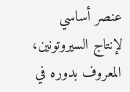عنصر أساسي لإنتاج السيروتونين، المعروف بدوره في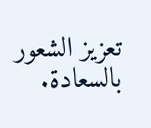تعزيز الشعور بالسعادة.